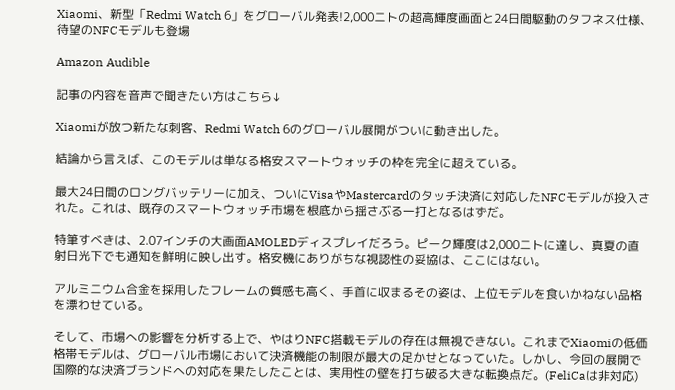Xiaomi、新型「Redmi Watch 6」をグローバル発表!2,000ニトの超高輝度画面と24日間駆動のタフネス仕様、待望のNFCモデルも登場

Amazon Audible

記事の内容を音声で聞きたい方はこちら↓

Xiaomiが放つ新たな刺客、Redmi Watch 6のグローバル展開がついに動き出した。

結論から言えば、このモデルは単なる格安スマートウォッチの枠を完全に超えている。

最大24日間のロングバッテリーに加え、ついにVisaやMastercardのタッチ決済に対応したNFCモデルが投入された。これは、既存のスマートウォッチ市場を根底から揺さぶる一打となるはずだ。

特筆すべきは、2.07インチの大画面AMOLEDディスプレイだろう。ピーク輝度は2,000ニトに達し、真夏の直射日光下でも通知を鮮明に映し出す。格安機にありがちな視認性の妥協は、ここにはない。

アルミニウム合金を採用したフレームの質感も高く、手首に収まるその姿は、上位モデルを食いかねない品格を漂わせている。

そして、市場への影響を分析する上で、やはりNFC搭載モデルの存在は無視できない。これまでXiaomiの低価格帯モデルは、グローバル市場において決済機能の制限が最大の足かせとなっていた。しかし、今回の展開で国際的な決済ブランドへの対応を果たしたことは、実用性の壁を打ち破る大きな転換点だ。(FeliCaは非対応)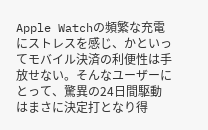Apple Watchの頻繁な充電にストレスを感じ、かといってモバイル決済の利便性は手放せない。そんなユーザーにとって、驚異の24日間駆動はまさに決定打となり得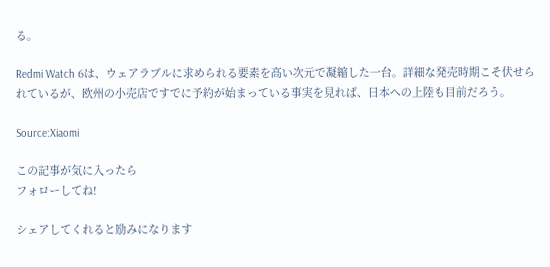る。

Redmi Watch 6は、ウェアラブルに求められる要素を高い次元で凝縮した一台。詳細な発売時期こそ伏せられているが、欧州の小売店ですでに予約が始まっている事実を見れば、日本への上陸も目前だろう。

Source:Xiaomi

この記事が気に入ったら
フォローしてね!

シェアしてくれると励みになります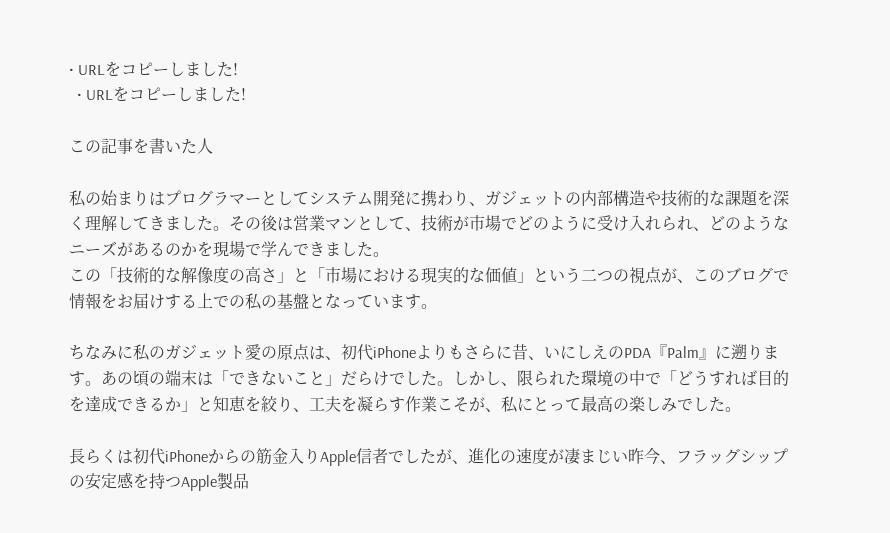• URLをコピーしました!
  • URLをコピーしました!

この記事を書いた人

私の始まりはプログラマーとしてシステム開発に携わり、ガジェットの内部構造や技術的な課題を深く理解してきました。その後は営業マンとして、技術が市場でどのように受け入れられ、どのようなニーズがあるのかを現場で学んできました。
この「技術的な解像度の高さ」と「市場における現実的な価値」という二つの視点が、このブログで情報をお届けする上での私の基盤となっています。

ちなみに私のガジェット愛の原点は、初代iPhoneよりもさらに昔、いにしえのPDA『Palm』に遡ります。あの頃の端末は「できないこと」だらけでした。しかし、限られた環境の中で「どうすれば目的を達成できるか」と知恵を絞り、工夫を凝らす作業こそが、私にとって最高の楽しみでした。

長らくは初代iPhoneからの筋金入りApple信者でしたが、進化の速度が凄まじい昨今、フラッグシップの安定感を持つApple製品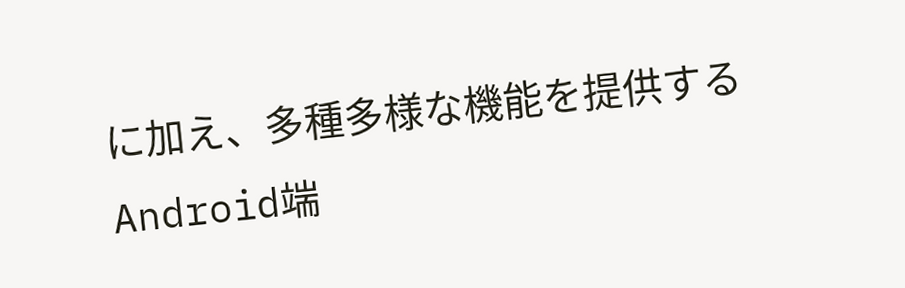に加え、多種多様な機能を提供するAndroid端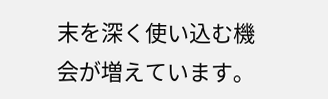末を深く使い込む機会が増えています。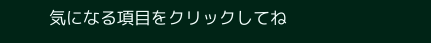気になる項目をクリックしてね